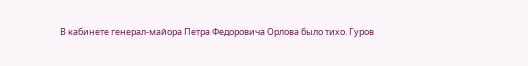В кабинете генерал-майора Петра Федоровича Орлова было тихо. Гуров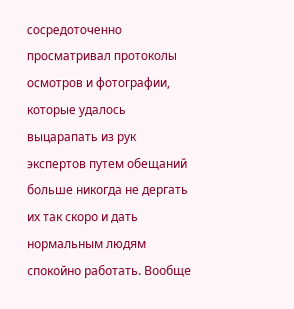сосредоточенно просматривал протоколы осмотров и фотографии, которые удалось выцарапать из рук экспертов путем обещаний больше никогда не дергать их так скоро и дать нормальным людям спокойно работать. Вообще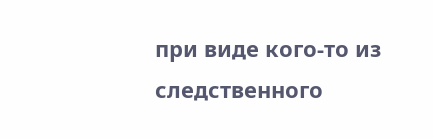при виде кого-то из следственного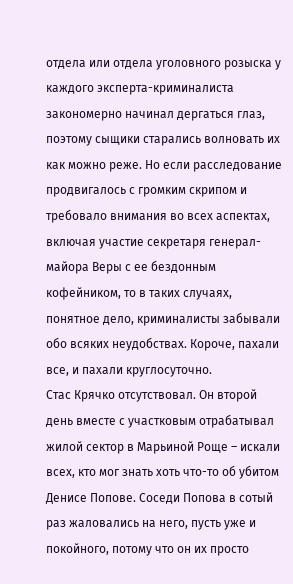отдела или отдела уголовного розыска у каждого эксперта-криминалиста закономерно начинал дергаться глаз, поэтому сыщики старались волновать их как можно реже. Но если расследование продвигалось с громким скрипом и требовало внимания во всех аспектах, включая участие секретаря генерал-майора Веры с ее бездонным кофейником, то в таких случаях, понятное дело, криминалисты забывали обо всяких неудобствах. Короче, пахали все, и пахали круглосуточно.
Стас Крячко отсутствовал. Он второй день вместе с участковым отрабатывал жилой сектор в Марьиной Роще – искали всех, кто мог знать хоть что-то об убитом Денисе Попове. Соседи Попова в сотый раз жаловались на него, пусть уже и покойного, потому что он их просто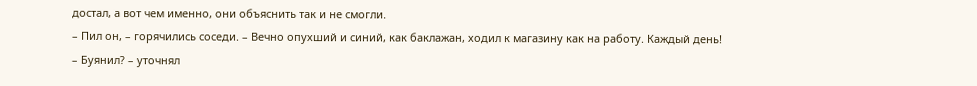достал, а вот чем именно, они объяснить так и не смогли.
– Пил он, – горячились соседи. – Вечно опухший и синий, как баклажан, ходил к магазину как на работу. Каждый день!
– Буянил? – уточнял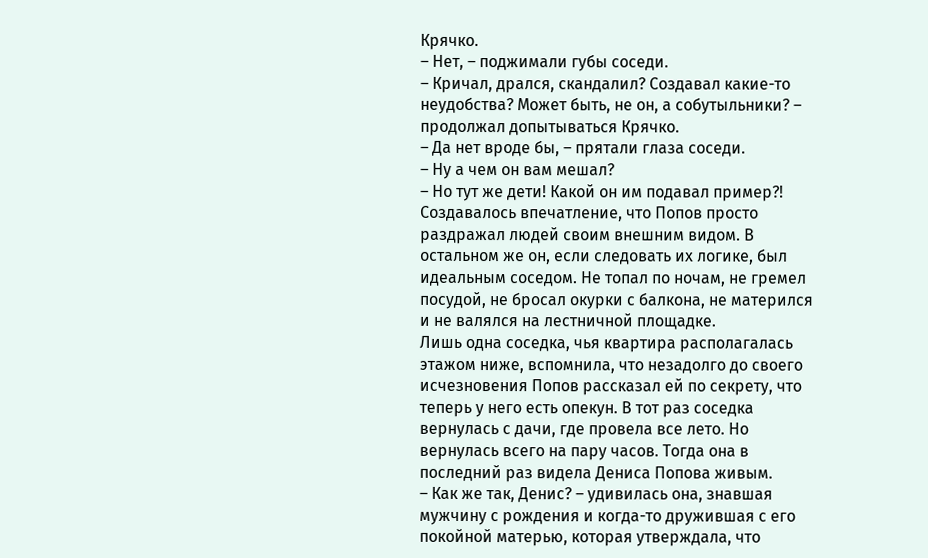Крячко.
– Нет, – поджимали губы соседи.
– Кричал, дрался, скандалил? Создавал какие-то неудобства? Может быть, не он, а собутыльники? – продолжал допытываться Крячко.
– Да нет вроде бы, – прятали глаза соседи.
– Ну а чем он вам мешал?
– Но тут же дети! Какой он им подавал пример?!
Создавалось впечатление, что Попов просто раздражал людей своим внешним видом. В остальном же он, если следовать их логике, был идеальным соседом. Не топал по ночам, не гремел посудой, не бросал окурки с балкона, не матерился и не валялся на лестничной площадке.
Лишь одна соседка, чья квартира располагалась этажом ниже, вспомнила, что незадолго до своего исчезновения Попов рассказал ей по секрету, что теперь у него есть опекун. В тот раз соседка вернулась с дачи, где провела все лето. Но вернулась всего на пару часов. Тогда она в последний раз видела Дениса Попова живым.
– Как же так, Денис? – удивилась она, знавшая мужчину с рождения и когда-то дружившая с его покойной матерью, которая утверждала, что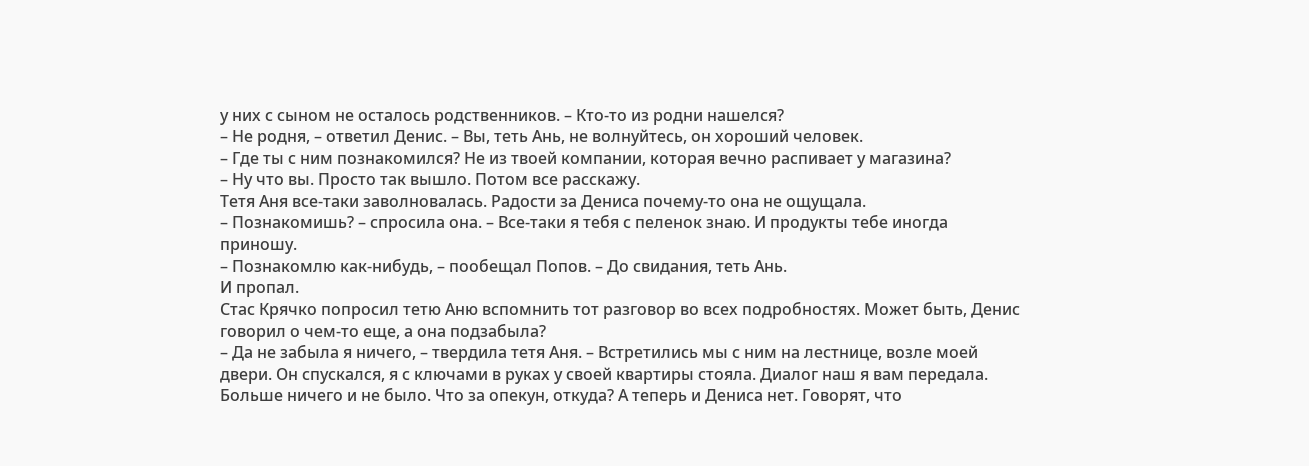у них с сыном не осталось родственников. – Кто-то из родни нашелся?
– Не родня, – ответил Денис. – Вы, теть Ань, не волнуйтесь, он хороший человек.
– Где ты с ним познакомился? Не из твоей компании, которая вечно распивает у магазина?
– Ну что вы. Просто так вышло. Потом все расскажу.
Тетя Аня все-таки заволновалась. Радости за Дениса почему-то она не ощущала.
– Познакомишь? – спросила она. – Все-таки я тебя с пеленок знаю. И продукты тебе иногда приношу.
– Познакомлю как-нибудь, – пообещал Попов. – До свидания, теть Ань.
И пропал.
Стас Крячко попросил тетю Аню вспомнить тот разговор во всех подробностях. Может быть, Денис говорил о чем-то еще, а она подзабыла?
– Да не забыла я ничего, – твердила тетя Аня. – Встретились мы с ним на лестнице, возле моей двери. Он спускался, я с ключами в руках у своей квартиры стояла. Диалог наш я вам передала. Больше ничего и не было. Что за опекун, откуда? А теперь и Дениса нет. Говорят, что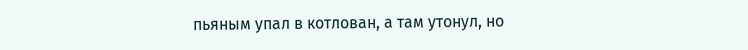пьяным упал в котлован, а там утонул, но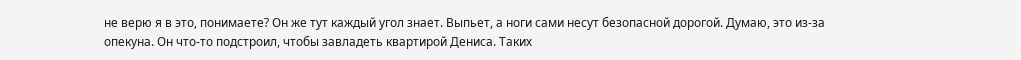не верю я в это, понимаете? Он же тут каждый угол знает. Выпьет, а ноги сами несут безопасной дорогой. Думаю, это из-за опекуна. Он что-то подстроил, чтобы завладеть квартирой Дениса. Таких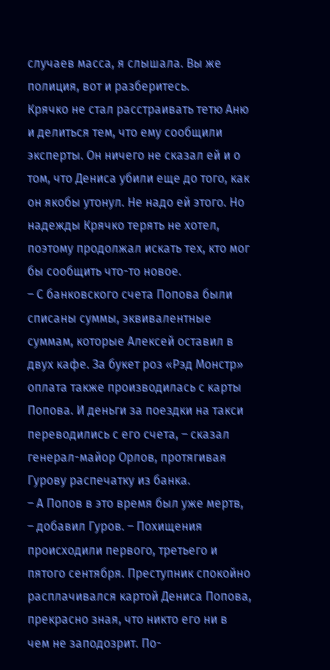случаев масса, я слышала. Вы же полиция, вот и разберитесь.
Крячко не стал расстраивать тетю Аню и делиться тем, что ему сообщили эксперты. Он ничего не сказал ей и о том, что Дениса убили еще до того, как он якобы утонул. Не надо ей этого. Но надежды Крячко терять не хотел, поэтому продолжал искать тех, кто мог бы сообщить что-то новое.
– С банковского счета Попова были списаны суммы, эквивалентные суммам, которые Алексей оставил в двух кафе. За букет роз «Рэд Монстр» оплата также производилась с карты Попова. И деньги за поездки на такси переводились с его счета, – сказал генерал-майор Орлов, протягивая Гурову распечатку из банка.
– А Попов в это время был уже мертв, – добавил Гуров. – Похищения происходили первого, третьего и пятого сентября. Преступник спокойно расплачивался картой Дениса Попова, прекрасно зная, что никто его ни в чем не заподозрит. По-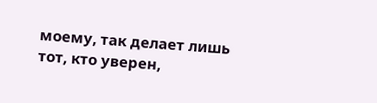моему, так делает лишь тот, кто уверен,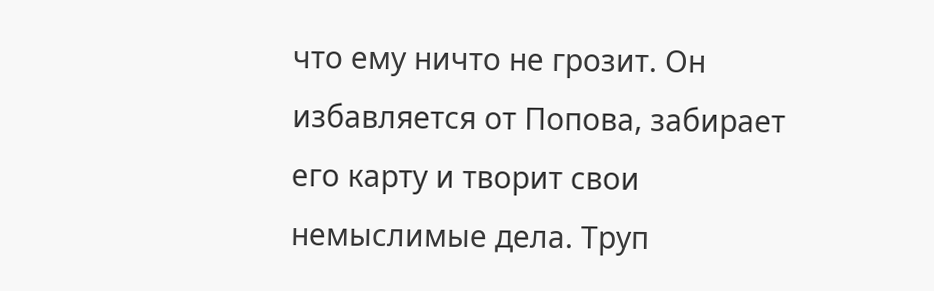что ему ничто не грозит. Он избавляется от Попова, забирает его карту и творит свои немыслимые дела. Труп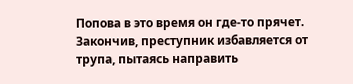Попова в это время он где-то прячет. Закончив, преступник избавляется от трупа, пытаясь направить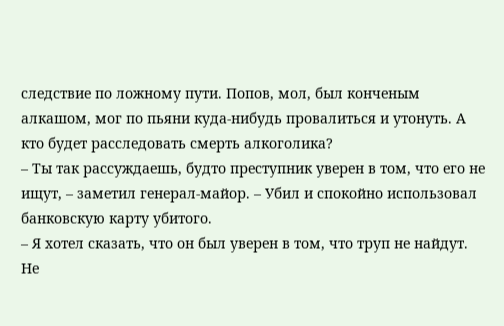следствие по ложному пути. Попов, мол, был конченым алкашом, мог по пьяни куда-нибудь провалиться и утонуть. А кто будет расследовать смерть алкоголика?
– Ты так рассуждаешь, будто преступник уверен в том, что его не ищут, – заметил генерал-майор. – Убил и спокойно использовал банковскую карту убитого.
– Я хотел сказать, что он был уверен в том, что труп не найдут. Не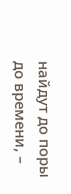найдут до поры до времени, –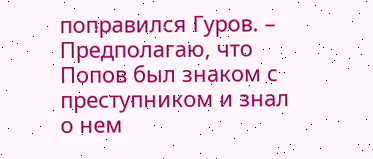поправился Гуров. – Предполагаю, что Попов был знаком с преступником и знал о нем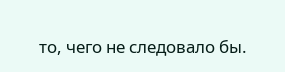то, чего не следовало бы.